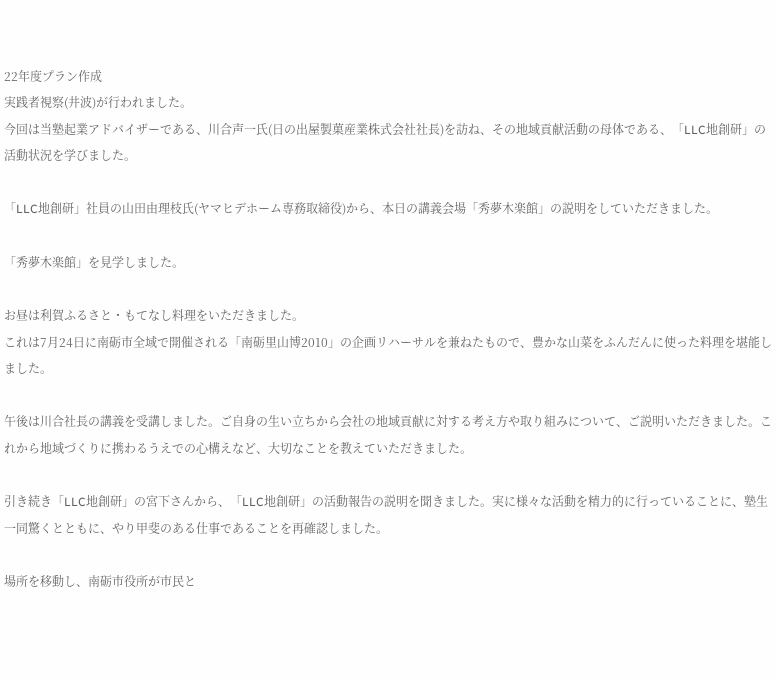22年度プラン作成
実践者視察(井波)が行われました。
今回は当塾起業アドバイザーである、川合声一氏(日の出屋製菓産業株式会社社長)を訪ね、その地域貢献活動の母体である、「LLC地創研」の活動状況を学びました。

「LLC地創研」社員の山田由理枝氏(ヤマヒデホーム専務取締役)から、本日の講義会場「秀夢木楽館」の説明をしていただきました。

「秀夢木楽館」を見学しました。

お昼は利賀ふるさと・もてなし料理をいただきました。
これは7月24日に南砺市全域で開催される「南砺里山博2010」の企画リハーサルを兼ねたもので、豊かな山菜をふんだんに使った料理を堪能しました。

午後は川合社長の講義を受講しました。ご自身の生い立ちから会社の地域貢献に対する考え方や取り組みについて、ご説明いただきました。これから地域づくりに携わるうえでの心構えなど、大切なことを教えていただきました。

引き続き「LLC地創研」の宮下さんから、「LLC地創研」の活動報告の説明を聞きました。実に様々な活動を精力的に行っていることに、塾生一同驚くとともに、やり甲斐のある仕事であることを再確認しました。

場所を移動し、南砺市役所が市民と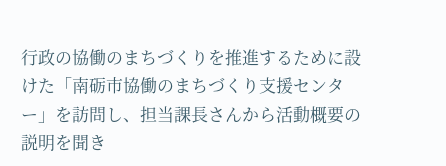行政の協働のまちづくりを推進するために設けた「南砺市協働のまちづくり支援センター」を訪問し、担当課長さんから活動概要の説明を聞き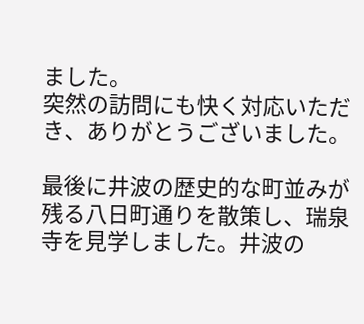ました。
突然の訪問にも快く対応いただき、ありがとうございました。

最後に井波の歴史的な町並みが残る八日町通りを散策し、瑞泉寺を見学しました。井波の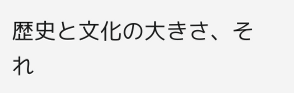歴史と文化の大きさ、それ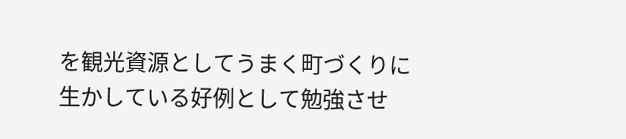を観光資源としてうまく町づくりに生かしている好例として勉強させ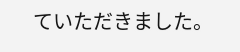ていただきました。